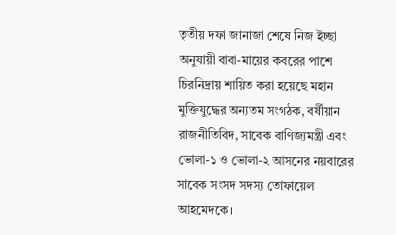তৃতীয় দফা জানাজা শেষে নিজ ইচ্ছা অনুযায়ী বাবা-মায়ের কবরের পাশে চিরনিদ্রায় শায়িত করা হয়েছে মহান মুক্তিযুদ্ধের অন্যতম সংগঠক, বর্ষীয়ান রাজনীতিবিদ, সাবেক বাণিজ্যমন্ত্রী এবং ভোলা-১ ও ভোলা-২ আসনের নয়বারের সাবেক সংসদ সদস্য তোফায়েল আহমেদকে।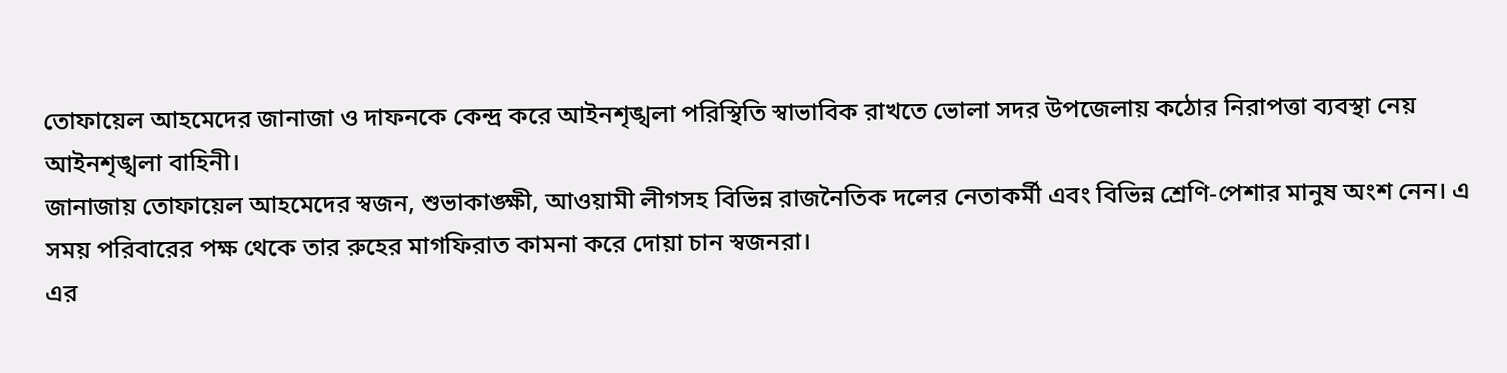তোফায়েল আহমেদের জানাজা ও দাফনকে কেন্দ্র করে আইনশৃঙ্খলা পরিস্থিতি স্বাভাবিক রাখতে ভোলা সদর উপজেলায় কঠোর নিরাপত্তা ব্যবস্থা নেয় আইনশৃঙ্খলা বাহিনী।
জানাজায় তোফায়েল আহমেদের স্বজন, শুভাকাঙ্ক্ষী, আওয়ামী লীগসহ বিভিন্ন রাজনৈতিক দলের নেতাকর্মী এবং বিভিন্ন শ্রেণি-পেশার মানুষ অংশ নেন। এ সময় পরিবারের পক্ষ থেকে তার রুহের মাগফিরাত কামনা করে দোয়া চান স্বজনরা।
এর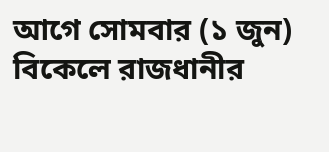আগে সোমবার (১ জুন) বিকেলে রাজধানীর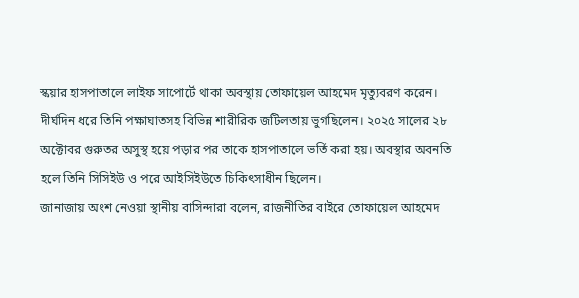স্কয়ার হাসপাতালে লাইফ সাপোর্টে থাকা অবস্থায় তোফায়েল আহমেদ মৃত্যুবরণ করেন। দীর্ঘদিন ধরে তিনি পক্ষাঘাতসহ বিভিন্ন শারীরিক জটিলতায় ভুগছিলেন। ২০২৫ সালের ২৮ অক্টোবর গুরুতর অসুস্থ হয়ে পড়ার পর তাকে হাসপাতালে ভর্তি করা হয়। অবস্থার অবনতি হলে তিনি সিসিইউ ও পরে আইসিইউতে চিকিৎসাধীন ছিলেন।
জানাজায় অংশ নেওয়া স্থানীয় বাসিন্দারা বলেন, রাজনীতির বাইরে তোফায়েল আহমেদ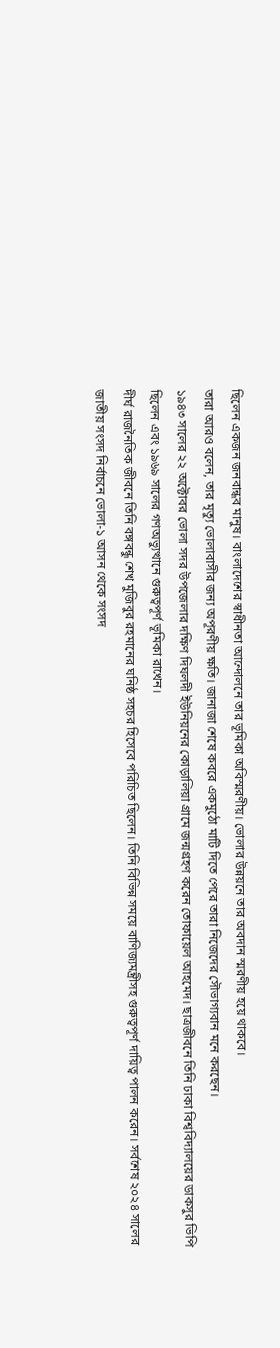ছিলেন একজন জনবান্ধব মানুষ। বাংলাদেশের স্বাধীনতা আন্দোলনে তার ভূমিকা অবিস্মরণীয়। ভোলার উন্নয়নে তার অবদান স্মরণীয় হয়ে থাকবে।
তারা আরও বলেন, তার মৃত্যু ভোলাবাসীর জন্য অপূরণীয় ক্ষতি। জানাজা শেষে কবরে একমুঠো মাটি দিতে পেরে তারা নিজেদের সৌভাগ্যবান মনে করছেন।
১৯৪৩ সালের ২২ অক্টোবর ভোলা সদর উপজেলার দক্ষিণ দিঘলদী ইউনিয়নের কোড়ালিয়া গ্রামে জন্মগ্রহণ করেন তোফায়েল আহমেদ। ছাত্রজীবনে তিনি ঢাকা বিশ্ববিদ্যালয়ের ডাকসুর ভিপি ছিলেন এবং ১৯৬৯ সালের গণঅভ্যুত্থানে গুরুত্বপূর্ণ ভূমিকা রাখেন।
দীর্ঘ রাজনৈতিক জীবনে তিনি বঙ্গবন্ধু শেখ মুজিবুর রহমানের ঘনিষ্ঠ সহচর হিসেবে পরিচিত ছিলেন। তিনি বিভিন্ন সময়ে বাণিজ্যমন্ত্রীসহ গুরুত্বপূর্ণ দায়িত্ব পালন করেন। সর্বশেষ ২০২৪ সালের জাতীয় সংসদ নির্বাচনে ভোলা-১ আসন থেকে সংসদ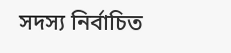সদস্য নির্বাচিত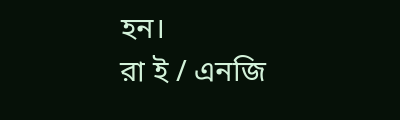হন।
রা ই / এনজি